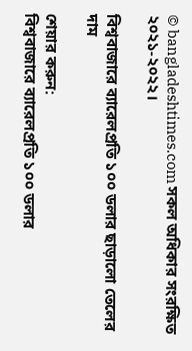© bangladeshtimes.com সকল অধিকার সংরক্ষিত ২০২১-২০২২।

বিশ্ববাজারে ব্যারেলপ্রতি ১০০ ডলার ছাড়ালো তেলের দাম

শেয়ার করুন:
বিশ্ববাজারে ব্যারেলপ্রতি ১০০ ডলার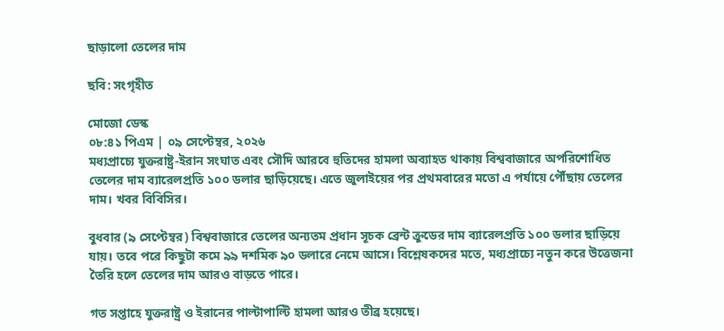ছাড়ালো তেলের দাম

ছবি: সংগৃহীত

মোজো ডেস্ক
০৮:৪১ পিএম | ০৯ সেপ্টেম্বর, ২০২৬
মধ্যপ্রাচ্যে যুক্তরাষ্ট্র-ইরান সংঘাত এবং সৌদি আরবে হুতিদের হামলা অব্যাহত থাকায় বিশ্ববাজারে অপরিশোধিত তেলের দাম ব্যারেলপ্রতি ১০০ ডলার ছাড়িয়েছে। এতে জুলাইয়ের পর প্রথমবারের মতো এ পর্যায়ে পৌঁছায় তেলের দাম। খবর বিবিসির।

বুধবার (৯ সেপ্টেম্বর) বিশ্ববাজারে তেলের অন্যতম প্রধান সূচক ব্রেন্ট ক্রুডের দাম ব্যারেলপ্রতি ১০০ ডলার ছাড়িয়ে যায়। তবে পরে কিছুটা কমে ৯৯ দশমিক ৯০ ডলারে নেমে আসে। বিশ্লেষকদের মতে, মধ্যপ্রাচ্যে নতুন করে উত্তেজনা তৈরি হলে তেলের দাম আরও বাড়তে পারে।

গত সপ্তাহে যুক্তরাষ্ট্র ও ইরানের পাল্টাপাল্টি হামলা আরও তীব্র হয়েছে।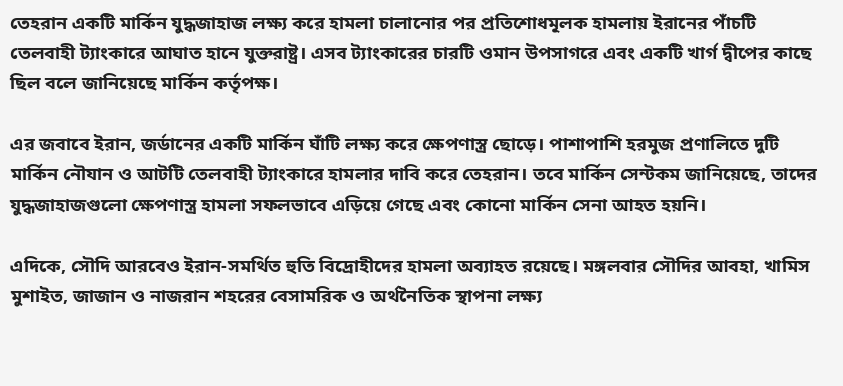তেহরান একটি মার্কিন যুদ্ধজাহাজ লক্ষ্য করে হামলা চালানোর পর প্রতিশোধমূলক হামলায় ইরানের পাঁচটি তেলবাহী ট্যাংকারে আঘাত হানে যুক্তরাষ্ট্র। এসব ট্যাংকারের চারটি ওমান উপসাগরে এবং একটি খার্গ দ্বীপের কাছে ছিল বলে জানিয়েছে মার্কিন কর্তৃপক্ষ।

এর জবাবে ইরান, জর্ডানের একটি মার্কিন ঘাঁটি লক্ষ্য করে ক্ষেপণাস্ত্র ছোড়ে। পাশাপাশি হরমুজ প্রণালিতে দুটি মার্কিন নৌযান ও আটটি তেলবাহী ট্যাংকারে হামলার দাবি করে তেহরান। তবে মার্কিন সেন্টকম জানিয়েছে, তাদের যুদ্ধজাহাজগুলো ক্ষেপণাস্ত্র হামলা সফলভাবে এড়িয়ে গেছে এবং কোনো মার্কিন সেনা আহত হয়নি।

এদিকে, সৌদি আরবেও ইরান-সমর্থিত হুতি বিদ্রোহীদের হামলা অব্যাহত রয়েছে। মঙ্গলবার সৌদির আবহা, খামিস মুশাইত, জাজান ও নাজরান শহরের বেসামরিক ও অর্থনৈতিক স্থাপনা লক্ষ্য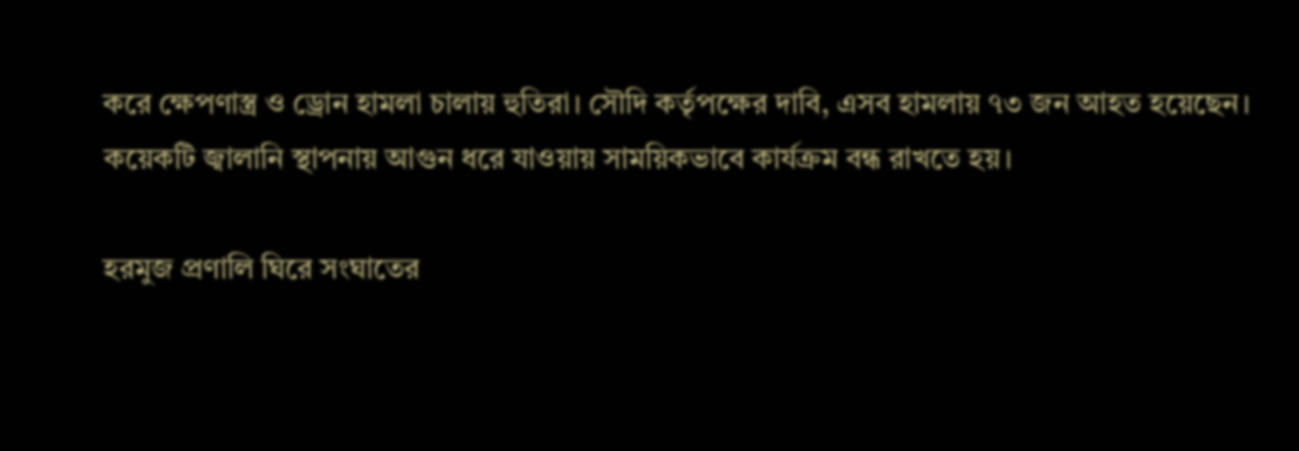করে ক্ষেপণাস্ত্র ও ড্রোন হামলা চালায় হুতিরা। সৌদি কর্তৃপক্ষের দাবি, এসব হামলায় ৭৩ জন আহত হয়েছেন। কয়েকটি জ্বালানি স্থাপনায় আগুন ধরে যাওয়ায় সাময়িকভাবে কার্যক্রম বন্ধ রাখতে হয়।

হরমুজ প্রণালি ঘিরে সংঘাতের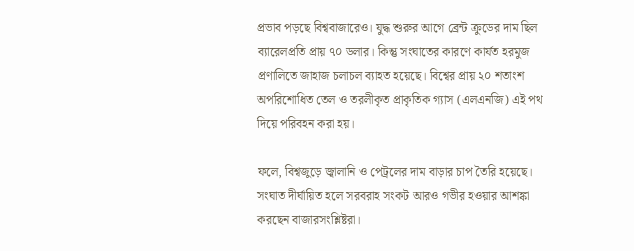প্রভাব পড়ছে বিশ্ববাজারেও। যুদ্ধ শুরুর আগে ব্রেন্ট ক্রুডের দাম ছিল ব্যারেলপ্রতি প্রায় ৭০ ডলার। কিন্তু সংঘাতের কারণে কার্যত হরমুজ প্রণালিতে জাহাজ চলাচল ব্যাহত হয়েছে। বিশ্বের প্রায় ২০ শতাংশ অপরিশোধিত তেল ও তরলীকৃত প্রাকৃতিক গ্যাস (এলএনজি) এই পথ দিয়ে পরিবহন করা হয়।

ফলে, বিশ্বজুড়ে জ্বালানি ও পেট্রলের দাম বাড়ার চাপ তৈরি হয়েছে। সংঘাত দীর্ঘায়িত হলে সরবরাহ সংকট আরও গভীর হওয়ার আশঙ্কা করছেন বাজারসংশ্লিষ্টরা।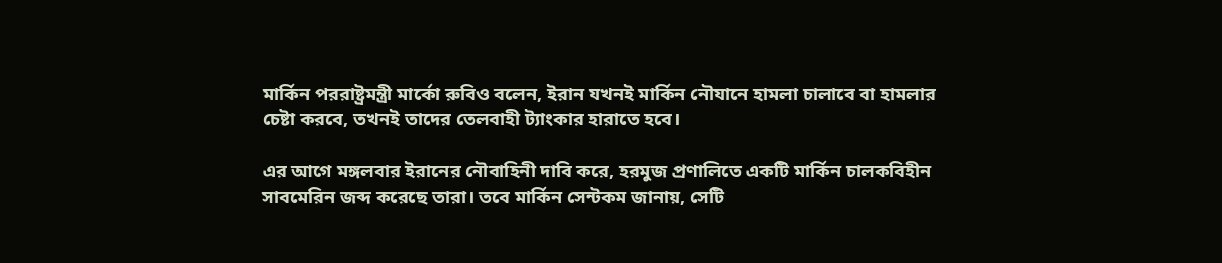মার্কিন পররাষ্ট্রমন্ত্রী মার্কো রুবিও বলেন, ইরান যখনই মার্কিন নৌযানে হামলা চালাবে বা হামলার চেষ্টা করবে, তখনই তাদের তেলবাহী ট্যাংকার হারাতে হবে।

এর আগে মঙ্গলবার ইরানের নৌবাহিনী দাবি করে, হরমুজ প্রণালিতে একটি মার্কিন চালকবিহীন সাবমেরিন জব্দ করেছে তারা। তবে মার্কিন সেন্টকম জানায়, সেটি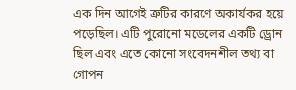এক দিন আগেই ত্রুটির কারণে অকার্যকর হয়ে পড়েছিল। এটি পুরোনো মডেলের একটি ড্রোন ছিল এবং এতে কোনো সংবেদনশীল তথ্য বা গোপন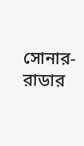সোনার-রাডার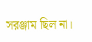সরঞ্জাম ছিল না।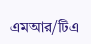এমআর/টিএ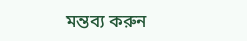মন্তব্য করুন